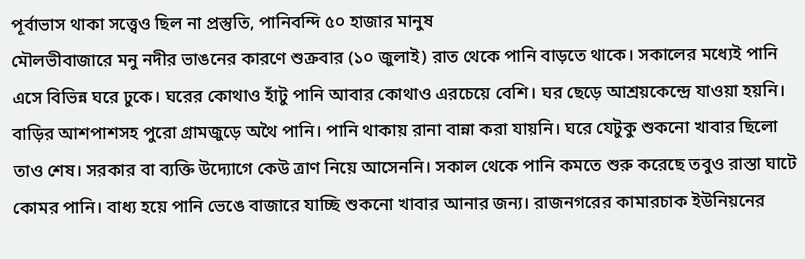পূর্বাভাস থাকা সত্ত্বেও ছিল না প্রস্তুতি, পানিবন্দি ৫০ হাজার মানুষ
মৌলভীবাজারে মনু নদীর ভাঙনের কারণে শুক্রবার (১০ জুলাই) রাত থেকে পানি বাড়তে থাকে। সকালের মধ্যেই পানি এসে বিভিন্ন ঘরে ঢুকে। ঘরের কোথাও হাঁটু পানি আবার কোথাও এরচেয়ে বেশি। ঘর ছেড়ে আশ্রয়কেন্দ্রে যাওয়া হয়নি। বাড়ির আশপাশসহ পুরো গ্রামজুড়ে অথৈ পানি। পানি থাকায় রানা বান্না করা যায়নি। ঘরে যেটুকু শুকনো খাবার ছিলো তাও শেষ। সরকার বা ব্যক্তি উদ্যোগে কেউ ত্রাণ নিয়ে আসেননি। সকাল থেকে পানি কমতে শুরু করেছে তবুও রাস্তা ঘাটে কোমর পানি। বাধ্য হয়ে পানি ভেঙে বাজারে যাচ্ছি শুকনো খাবার আনার জন্য। রাজনগরের কামারচাক ইউনিয়নের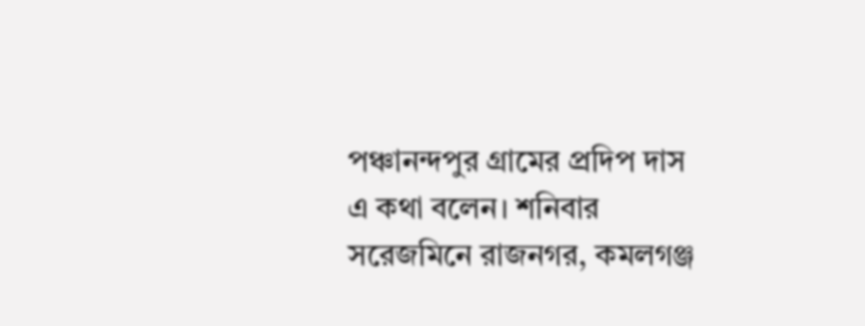পঞ্চানন্দপুর গ্রামের প্রদিপ দাস এ কথা বলেন। শনিবার সরেজমিনে রাজনগর, কমলগঞ্জ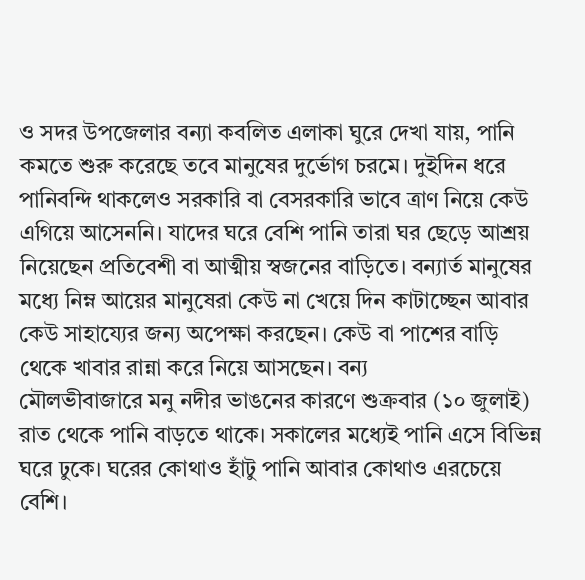ও সদর উপজেলার বন্যা কবলিত এলাকা ঘুরে দেখা যায়, পানি কমতে শুরু করেছে তবে মানুষের দুর্ভোগ চরমে। দুইদিন ধরে পানিবন্দি থাকলেও সরকারি বা বেসরকারি ভাবে ত্রাণ নিয়ে কেউ এগিয়ে আসেননি। যাদের ঘরে বেশি পানি তারা ঘর ছেড়ে আশ্রয় নিয়েছেন প্রতিবেশী বা আত্মীয় স্বজনের বাড়িতে। বন্যার্ত মানুষের মধ্যে নিম্ন আয়ের মানুষেরা কেউ না খেয়ে দিন কাটাচ্ছেন আবার কেউ সাহায্যের জন্য অপেক্ষা করছেন। কেউ বা পাশের বাড়ি থেকে খাবার রান্না করে নিয়ে আসছেন। বন্য
মৌলভীবাজারে মনু নদীর ভাঙনের কারণে শুক্রবার (১০ জুলাই) রাত থেকে পানি বাড়তে থাকে। সকালের মধ্যেই পানি এসে বিভিন্ন ঘরে ঢুকে। ঘরের কোথাও হাঁটু পানি আবার কোথাও এরচেয়ে বেশি।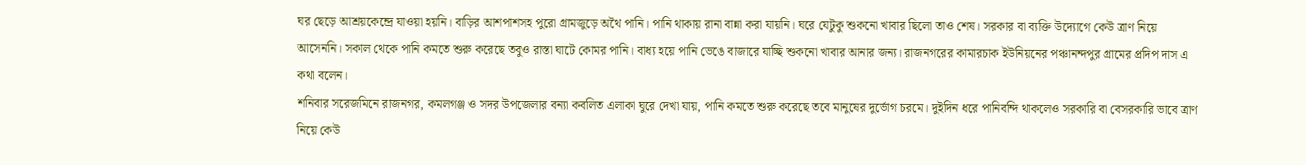ঘর ছেড়ে আশ্রয়কেন্দ্রে যাওয়া হয়নি। বাড়ির আশপাশসহ পুরো গ্রামজুড়ে অথৈ পানি। পানি থাকায় রানা বান্না করা যায়নি। ঘরে যেটুকু শুকনো খাবার ছিলো তাও শেষ। সরকার বা ব্যক্তি উদ্যোগে কেউ ত্রাণ নিয়ে আসেননি। সকাল থেকে পানি কমতে শুরু করেছে তবুও রাস্তা ঘাটে কোমর পানি। বাধ্য হয়ে পানি ভেঙে বাজারে যাচ্ছি শুকনো খাবার আনার জন্য। রাজনগরের কামারচাক ইউনিয়নের পঞ্চানন্দপুর গ্রামের প্রদিপ দাস এ কথা বলেন।
শনিবার সরেজমিনে রাজনগর, কমলগঞ্জ ও সদর উপজেলার বন্যা কবলিত এলাকা ঘুরে দেখা যায়, পানি কমতে শুরু করেছে তবে মানুষের দুর্ভোগ চরমে। দুইদিন ধরে পানিবন্দি থাকলেও সরকারি বা বেসরকারি ভাবে ত্রাণ নিয়ে কেউ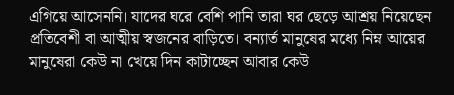এগিয়ে আসেননি। যাদের ঘরে বেশি পানি তারা ঘর ছেড়ে আশ্রয় নিয়েছেন প্রতিবেশী বা আত্মীয় স্বজনের বাড়িতে। বন্যার্ত মানুষের মধ্যে নিম্ন আয়ের মানুষেরা কেউ না খেয়ে দিন কাটাচ্ছেন আবার কেউ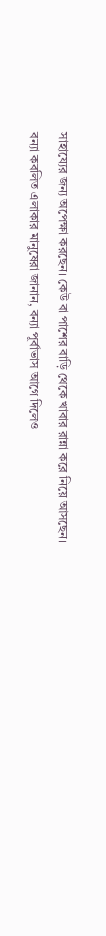সাহায্যের জন্য অপেক্ষা করছেন। কেউ বা পাশের বাড়ি থেকে খাবার রান্না করে নিয়ে আসছেন।
বন্যা কবলিত এলাকার মানুষেরা জানান, বন্যা পূর্বাভাস আগে দিলেও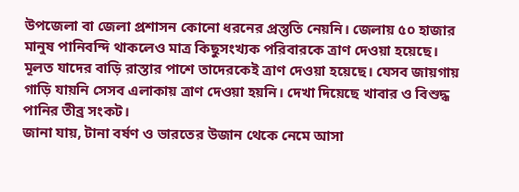উপজেলা বা জেলা প্রশাসন কোনো ধরনের প্রস্তুতি নেয়নি। জেলায় ৫০ হাজার মানুষ পানিবন্দি থাকলেও মাত্র কিছুসংখ্যক পরিবারকে ত্রাণ দেওয়া হয়েছে। মূলত যাদের বাড়ি রাস্তার পাশে তাদেরকেই ত্রাণ দেওয়া হয়েছে। যেসব জায়গায় গাড়ি যায়নি সেসব এলাকায় ত্রাণ দেওয়া হয়নি। দেখা দিয়েছে খাবার ও বিশুদ্ধ পানির তীব্র সংকট।
জানা যায়, টানা বর্ষণ ও ভারতের উজান থেকে নেমে আসা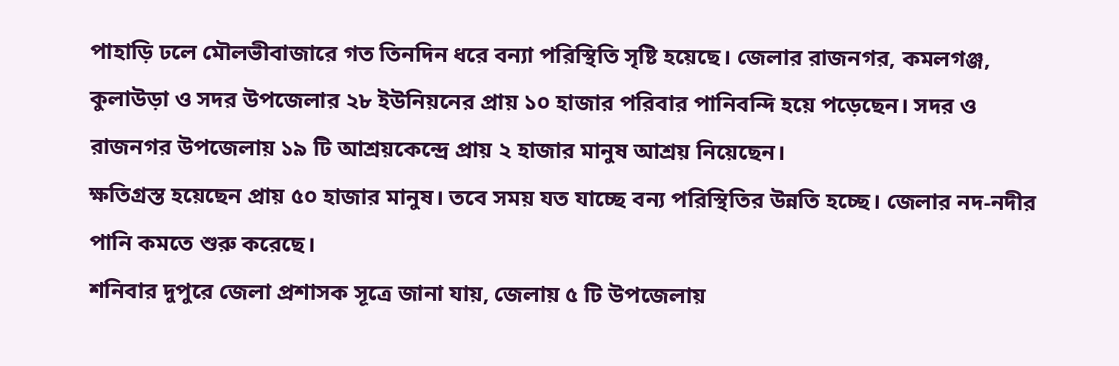পাহাড়ি ঢলে মৌলভীবাজারে গত তিনদিন ধরে বন্যা পরিস্থিতি সৃষ্টি হয়েছে। জেলার রাজনগর, কমলগঞ্জ, কুলাউড়া ও সদর উপজেলার ২৮ ইউনিয়নের প্রায় ১০ হাজার পরিবার পানিবন্দি হয়ে পড়েছেন। সদর ও রাজনগর উপজেলায় ১৯ টি আশ্রয়কেন্দ্রে প্রায় ২ হাজার মানুষ আশ্রয় নিয়েছেন।
ক্ষতিগ্রস্ত হয়েছেন প্রায় ৫০ হাজার মানুষ। তবে সময় যত যাচ্ছে বন্য পরিস্থিতির উন্নতি হচ্ছে। জেলার নদ-নদীর পানি কমতে শুরু করেছে।
শনিবার দুপুরে জেলা প্রশাসক সূত্রে জানা যায়, জেলায় ৫ টি উপজেলায়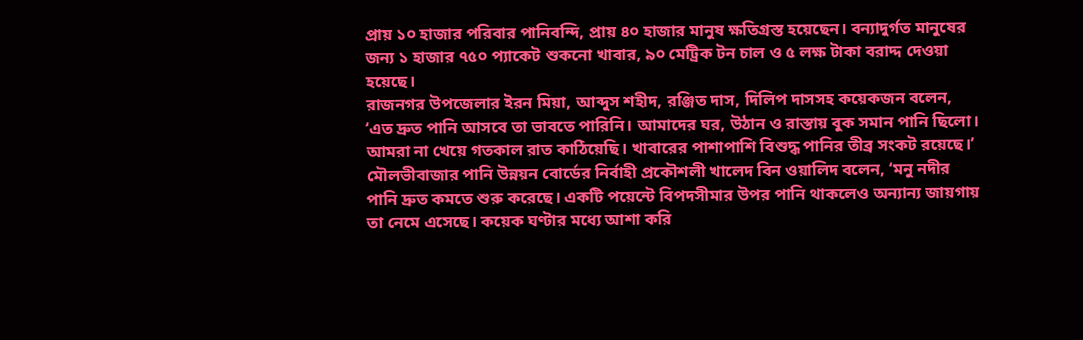প্রায় ১০ হাজার পরিবার পানিবন্দি, প্রায় ৪০ হাজার মানুষ ক্ষতিগ্রস্ত হয়েছেন। বন্যাদুর্গত মানুষের জন্য ১ হাজার ৭৫০ প্যাকেট শুকনো খাবার, ৯০ মেট্রিক টন চাল ও ৫ লক্ষ টাকা বরাদ্দ দেওয়া হয়েছে।
রাজনগর উপজেলার ইরন মিয়া, আব্দুস শহীদ, রঞ্জিত দাস, দিলিপ দাসসহ কয়েকজন বলেন, ‘এত দ্রুত পানি আসবে তা ভাবতে পারিনি। আমাদের ঘর, উঠান ও রাস্তায় বুক সমান পানি ছিলো। আমরা না খেয়ে গতকাল রাত কাঠিয়েছি। খাবারের পাশাপাশি বিশুদ্ধ পানির তীব্র সংকট রয়েছে।’
মৌলভীবাজার পানি উন্নয়ন বোর্ডের নির্বাহী প্রকৌশলী খালেদ বিন ওয়ালিদ বলেন, ‘মনু নদীর পানি দ্রুত কমতে শুরু করেছে। একটি পয়েন্টে বিপদসীমার উপর পানি থাকলেও অন্যান্য জায়গায় তা নেমে এসেছে। কয়েক ঘণ্টার মধ্যে আশা করি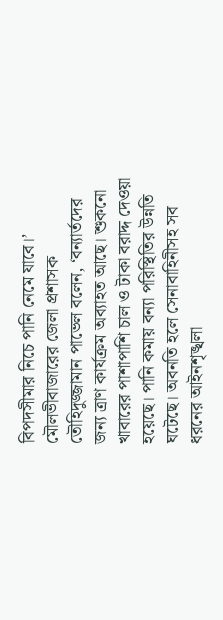বিপদসীমার নিচে পানি নেমে যাবে।’
মৌলভীবাজারের জেলা প্রশাসক তৌহিদুজ্জামান পাভেল বলেন, ‘বন্যার্তদের জন্য ত্রাণ কার্যক্রম অব্যাহত আছে। শুকনো খাবারের পাশাপাশি চাল ও টাকা বরাদ্দ দেওয়া হয়েছে। পানি কমায় বন্যা পরিস্থিতির উন্নতি ঘটেছে। অবনতি হলে সেনাবাহিনীসহ সব ধরনের আইনশৃঙ্খলা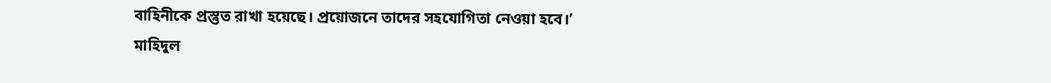বাহিনীকে প্রস্তুত রাখা হয়েছে। প্রয়োজনে তাদের সহযোগিতা নেওয়া হবে।’
মাহিদুল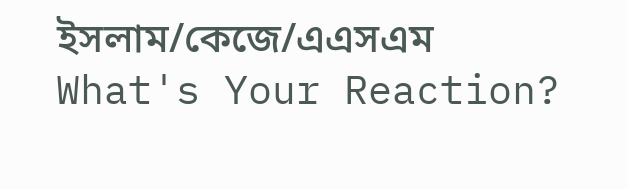ইসলাম/কেজে/এএসএম
What's Your Reaction?